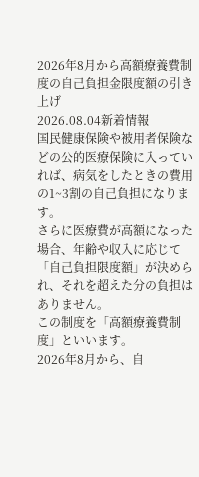2026年8月から高額療養費制度の自己負担金限度額の引き上げ
2026.08.04新着情報
国民健康保険や被用者保険などの公的医療保険に入っていれば、病気をしたときの費用の1~3割の自己負担になります。
さらに医療費が高額になった場合、年齢や収入に応じて「自己負担限度額」が決められ、それを超えた分の負担はありません。
この制度を「高額療養費制度」といいます。
2026年8月から、自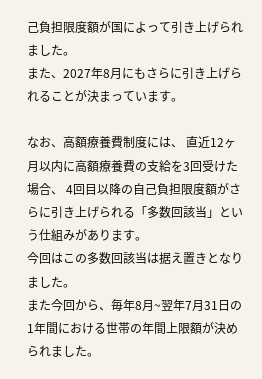己負担限度額が国によって引き上げられました。
また、2027年8月にもさらに引き上げられることが決まっています。

なお、高額療養費制度には、 直近12ヶ月以内に高額療養費の支給を3回受けた場合、 4回目以降の自己負担限度額がさらに引き上げられる「多数回該当」という仕組みがあります。
今回はこの多数回該当は据え置きとなりました。
また今回から、毎年8月~翌年7月31日の1年間における世帯の年間上限額が決められました。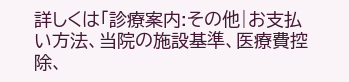詳しくは「診療案内:その他|お支払い方法、当院の施設基準、医療費控除、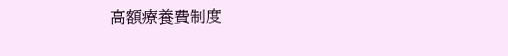高額療養費制度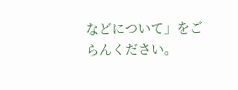などについて」をごらんください。